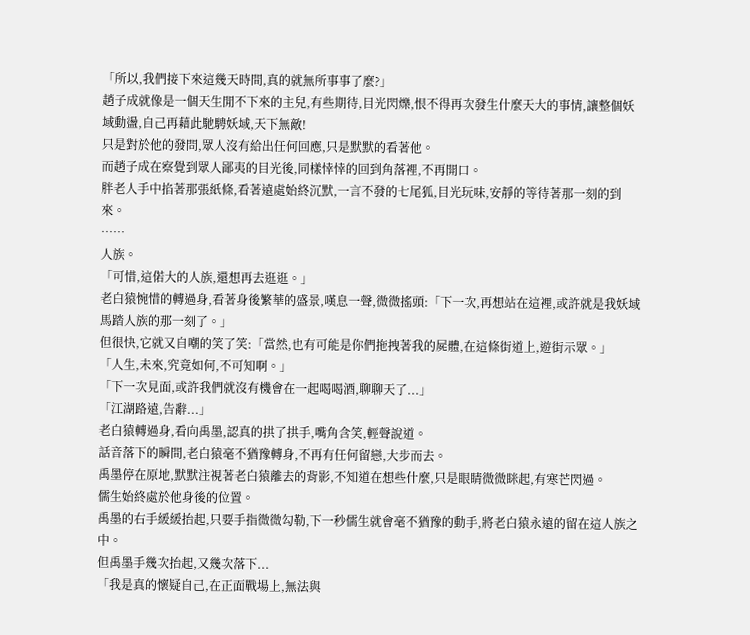「所以,我們接下來這幾天時間,真的就無所事事了麼?」
趙子成就像是一個天生閒不下來的主兒,有些期待,目光閃爍,恨不得再次發生什麼天大的事情,讓整個妖域動盪,自己再藉此馳騁妖域,天下無敵!
只是對於他的發問,眾人沒有給出任何回應,只是默默的看著他。
而趙子成在察覺到眾人鄙夷的目光後,同樣悻悻的回到角落裡,不再開口。
胖老人手中掐著那張紙條,看著遠處始終沉默,一言不發的七尾狐,目光玩味,安靜的等待著那一刻的到來。
……
人族。
「可惜,這偌大的人族,還想再去逛逛。」
老白猿惋惜的轉過身,看著身後繁華的盛景,嘆息一聲,微微搖頭:「下一次,再想站在這裡,或許就是我妖域馬踏人族的那一刻了。」
但很快,它就又自嘲的笑了笑:「當然,也有可能是你們拖拽著我的屍體,在這條街道上,遊街示眾。」
「人生,未來,究竟如何,不可知啊。」
「下一次見面,或許我們就沒有機會在一起喝喝酒,聊聊天了...」
「江湖路遠,告辭...」
老白猿轉過身,看向禹墨,認真的拱了拱手,嘴角含笑,輕聲說道。
話音落下的瞬間,老白猿毫不猶豫轉身,不再有任何留戀,大步而去。
禹墨停在原地,默默注視著老白猿離去的背影,不知道在想些什麼,只是眼睛微微眯起,有寒芒閃過。
儒生始終處於他身後的位置。
禹墨的右手緩緩抬起,只要手指微微勾勒,下一秒儒生就會毫不猶豫的動手,將老白猿永遠的留在這人族之中。
但禹墨手幾次抬起,又幾次落下...
「我是真的懷疑自己,在正面戰場上,無法與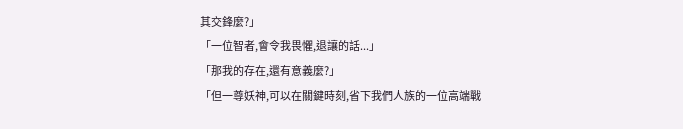其交鋒麼?」
「一位智者,會令我畏懼,退讓的話...」
「那我的存在,還有意義麼?」
「但一尊妖神,可以在關鍵時刻,省下我們人族的一位高端戰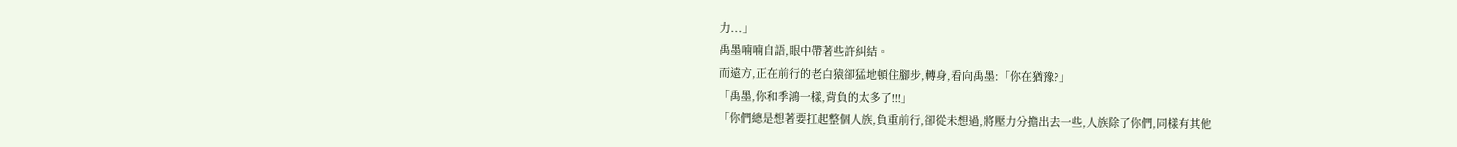力...」
禹墨喃喃自語,眼中帶著些許糾結。
而遠方,正在前行的老白猿卻猛地頓住腳步,轉身,看向禹墨:「你在猶豫?」
「禹墨,你和季鴻一樣,背負的太多了!!!」
「你們總是想著要扛起整個人族,負重前行,卻從未想過,將壓力分擔出去一些,人族除了你們,同樣有其他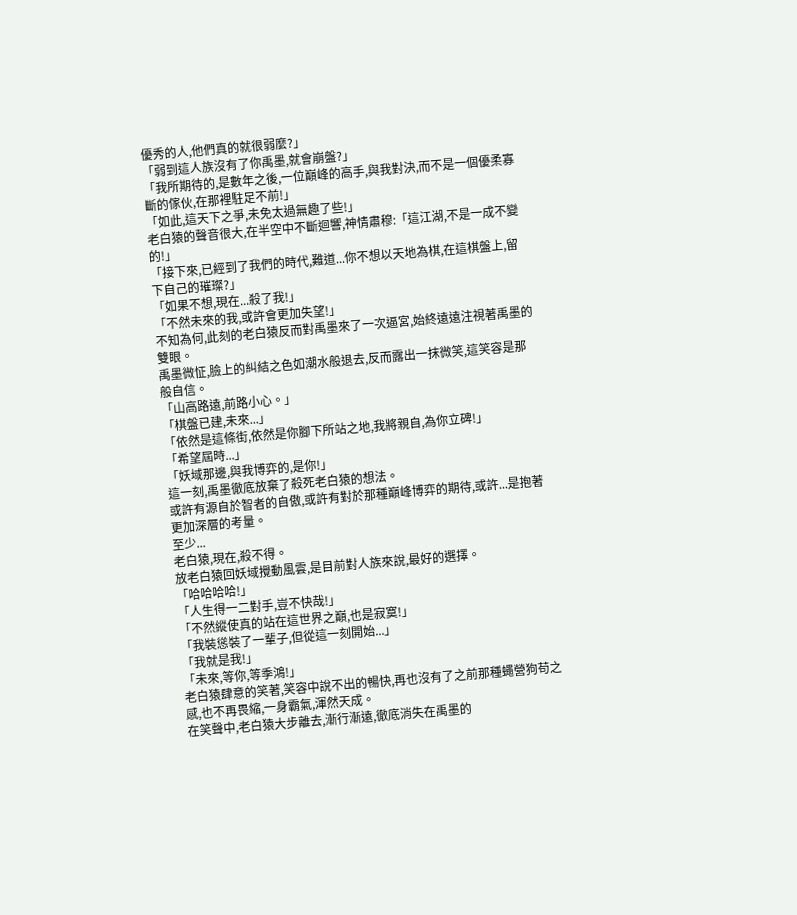優秀的人,他們真的就很弱麼?」
「弱到這人族沒有了你禹墨,就會崩盤?」
「我所期待的,是數年之後,一位巔峰的高手,與我對決,而不是一個優柔寡斷的傢伙,在那裡駐足不前!」
「如此,這天下之爭,未免太過無趣了些!」
老白猿的聲音很大,在半空中不斷迴響,神情肅穆:「這江湖,不是一成不變的!」
「接下來,已經到了我們的時代,難道...你不想以天地為棋,在這棋盤上,留下自己的璀璨?」
「如果不想,現在...殺了我!」
「不然未來的我,或許會更加失望!」
不知為何,此刻的老白猿反而對禹墨來了一次逼宮,始終遠遠注視著禹墨的雙眼。
禹墨微怔,臉上的糾結之色如潮水般退去,反而露出一抹微笑,這笑容是那般自信。
「山高路遠,前路小心。」
「棋盤已建,未來...」
「依然是這條街,依然是你腳下所站之地,我將親自,為你立碑!」
「希望屆時...」
「妖域那邊,與我博弈的,是你!」
這一刻,禹墨徹底放棄了殺死老白猿的想法。
或許有源自於智者的自傲,或許有對於那種巔峰博弈的期待,或許...是抱著更加深層的考量。
至少...
老白猿,現在,殺不得。
放老白猿回妖域攪動風雲,是目前對人族來說,最好的選擇。
「哈哈哈哈!」
「人生得一二對手,豈不快哉!」
「不然縱使真的站在這世界之巔,也是寂寞!」
「我裝慫裝了一輩子,但從這一刻開始...」
「我就是我!」
「未來,等你,等季鴻!」
老白猿肆意的笑著,笑容中說不出的暢快,再也沒有了之前那種蠅營狗苟之感,也不再畏縮,一身霸氣,渾然天成。
在笑聲中,老白猿大步離去,漸行漸遠,徹底消失在禹墨的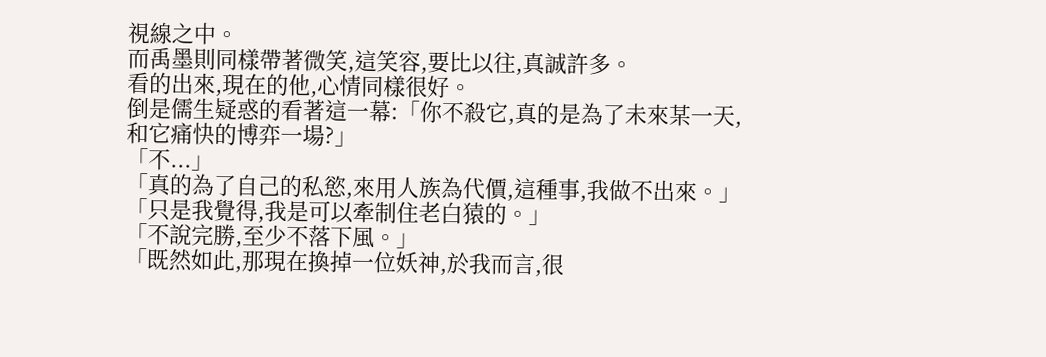視線之中。
而禹墨則同樣帶著微笑,這笑容,要比以往,真誠許多。
看的出來,現在的他,心情同樣很好。
倒是儒生疑惑的看著這一幕:「你不殺它,真的是為了未來某一天,和它痛快的博弈一場?」
「不...」
「真的為了自己的私慾,來用人族為代價,這種事,我做不出來。」
「只是我覺得,我是可以牽制住老白猿的。」
「不說完勝,至少不落下風。」
「既然如此,那現在換掉一位妖神,於我而言,很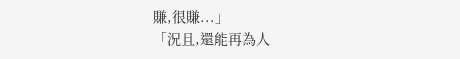賺,很賺...」
「況且,還能再為人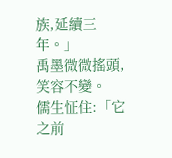族,延續三年。」
禹墨微微搖頭,笑容不變。
儒生怔住:「它之前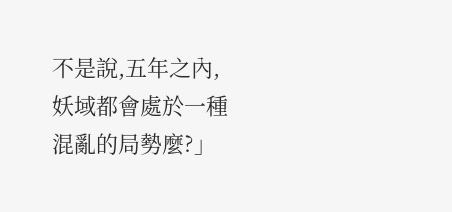不是說,五年之內,妖域都會處於一種混亂的局勢麼?」